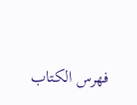فهرس الكتاب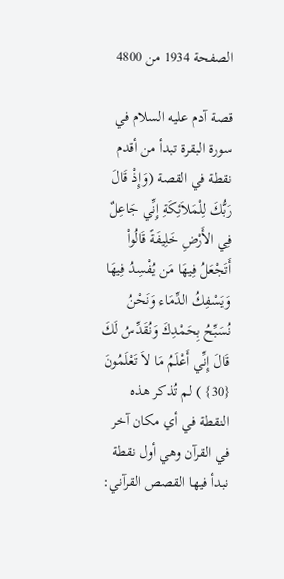الصفحة 1934 من 4800

قصة آدم عليه السلام في سورة البقرة تبدأ من أقدم نقطة في القصة (وَإِذْ قَالَ رَبُّكَ لِلْمَلاَئِكَةِ إِنِّي جَاعِلٌ فِي الأَرْضِ خَلِيفَةً قَالُواْ أَتَجْعَلُ فِيهَا مَن يُفْسِدُ فِيهَا وَيَسْفِكُ الدِّمَاء وَنَحْنُ نُسَبِّحُ بِحَمْدِكَ وَنُقَدِّسُ لَكَ قَالَ إِنِّي أَعْلَمُ مَا لاَ تَعْلَمُونَ {30} ) لم تُذكر هذه النقطة في أي مكان آخر في القرآن وهي أول نقطة نبدأ فيها القصص القرآني: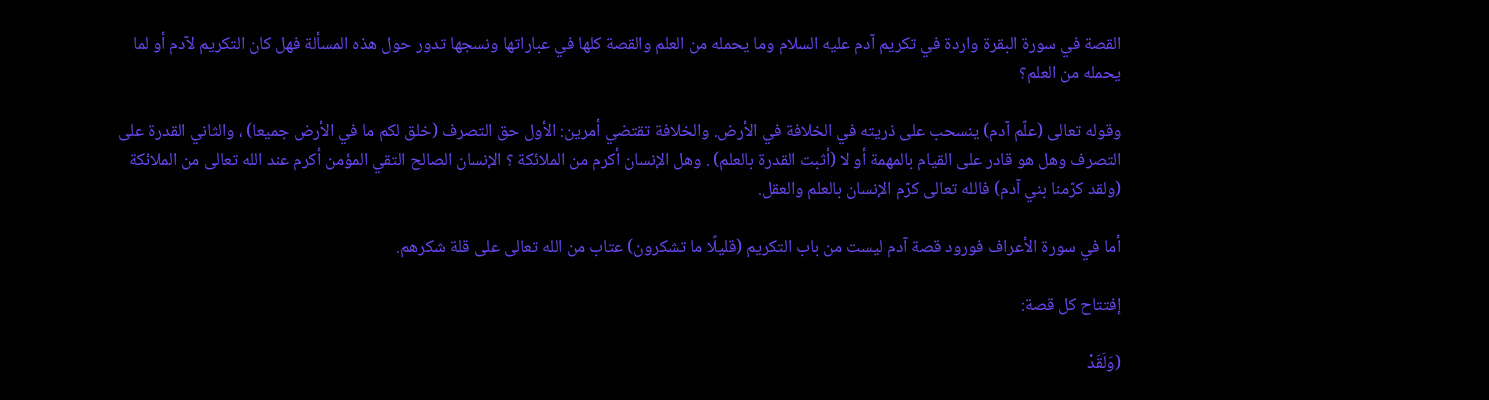القصة في سورة البقرة واردة في تكريم آدم عليه السلام وما يحمله من العلم والقصة كلها في عباراتها ونسجها تدور حول هذه المسألة فهل كان التكريم لآدم أو لما يحمله من العلم؟

وقوله تعالى (علّم آدم) ينسحب على ذريته في الخلافة في الأرض. والخلافة تقتضي أمرين: الأول حق التصرف (خلق لكم ما في الأرض جميعا) ، والثاني القدرة على التصرف وهل هو قادر على القيام بالمهمة أو لا (أثبت القدرة بالعلم) . وهل الإنسان أكرم من الملائكة ؟ الإنسان الصالح التقي المؤمن أكرم عند الله تعالى من الملائكة (ولقد كرّمنا بني آدم) فالله تعالى كرّم الإنسان بالعلم والعقل.

أما في سورة الأعراف فورود قصة آدم ليست من باب التكريم (قليلًا ما تشكرون) عتاب من الله تعالى على قلة شكرهم.

إفتتاح كل قصة:

(وَلَقَدْ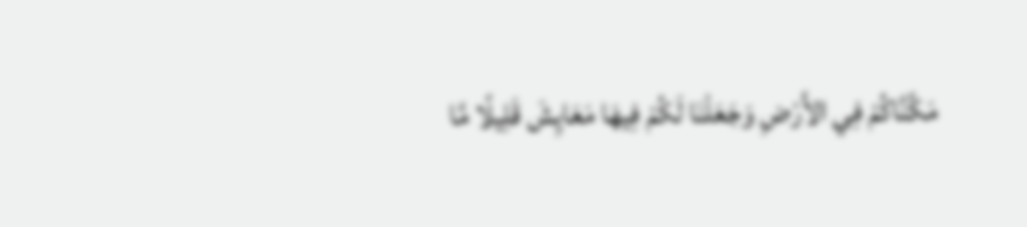مَكَّنَّاكُمْ فِي الأَرْضِ وَجَعَلْنَا لَكُمْ فِيهَا مَعَايِشَ قَلِيلًا مَّا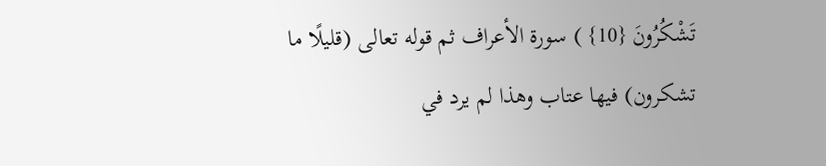تَشْكُرُونَ {10} ) سورة الأعراف ثم قوله تعالى (قليلًا ما تشكرون) فيها عتاب وهذا لم يرد في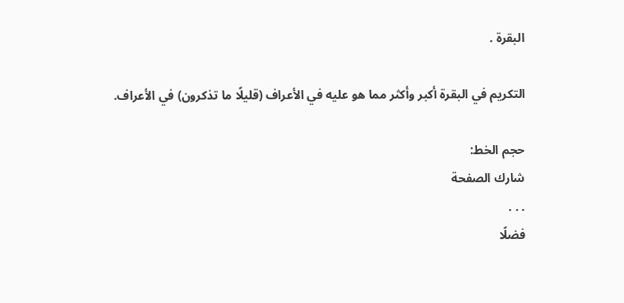البقرة .

التكريم في البقرة أكبر وأكثر مما هو عليه في الأعراف (قليلًا ما تذكرون) في الأعراف.

حجم الخط:
شارك الصفحة
. . .
فضلًا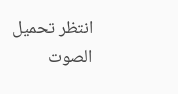انتظر تحميل الصوت